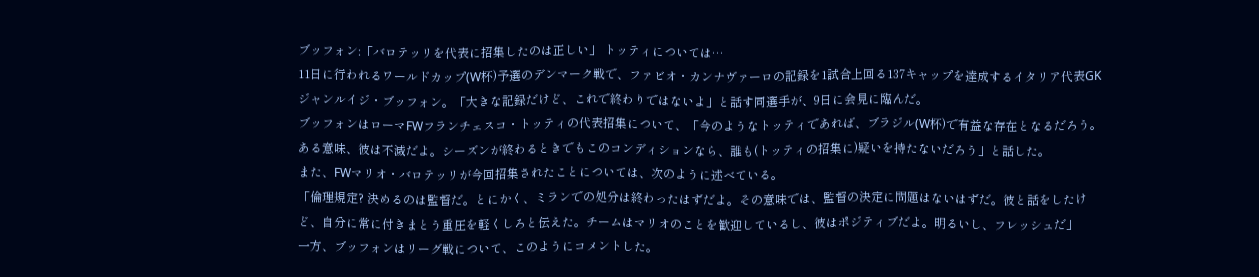ブッフォン:「バロテッリを代表に招集したのは正しい」 トッティについては…
11日に行われるワールドカップ(W杯)予選のデンマーク戦で、ファビオ・カンナヴァーロの記録を1試合上回る137キャップを達成するイタリア代表GKジャンルイジ・ブッフォン。「大きな記録だけど、これで終わりではないよ」と話す同選手が、9日に会見に臨んだ。
ブッフォンはローマFWフランチェスコ・トッティの代表招集について、「今のようなトッティであれば、ブラジル(W杯)で有益な存在となるだろう。ある意味、彼は不滅だよ。シーズンが終わるときでもこのコンディションなら、誰も(トッティの招集に)疑いを持たないだろう」と話した。
また、FWマリオ・バロテッリが今回招集されたことについては、次のように述べている。
「倫理規定? 決めるのは監督だ。とにかく、ミランでの処分は終わったはずだよ。その意味では、監督の決定に問題はないはずだ。彼と話をしたけど、自分に常に付きまとう重圧を軽くしろと伝えた。チームはマリオのことを歓迎しているし、彼はポジティブだよ。明るいし、フレッシュだ」
一方、ブッフォンはリーグ戦について、このようにコメントした。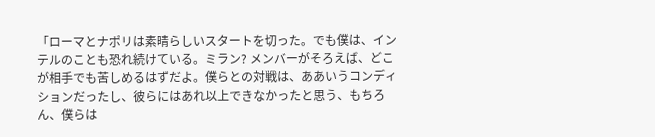「ローマとナポリは素晴らしいスタートを切った。でも僕は、インテルのことも恐れ続けている。ミラン? メンバーがそろえば、どこが相手でも苦しめるはずだよ。僕らとの対戦は、ああいうコンディションだったし、彼らにはあれ以上できなかったと思う、もちろん、僕らは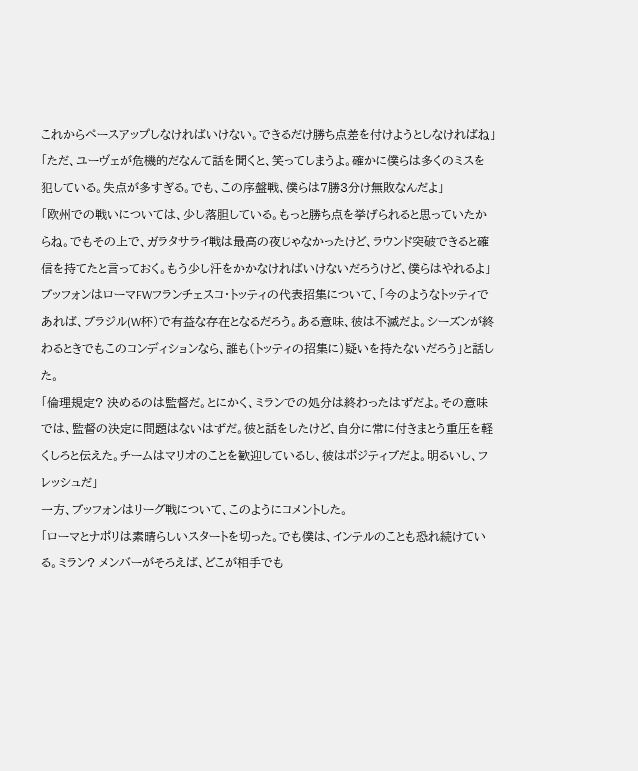これからペースアップしなければいけない。できるだけ勝ち点差を付けようとしなければね」
「ただ、ユーヴェが危機的だなんて話を聞くと、笑ってしまうよ。確かに僕らは多くのミスを犯している。失点が多すぎる。でも、この序盤戦、僕らは7勝3分け無敗なんだよ」
「欧州での戦いについては、少し落胆している。もっと勝ち点を挙げられると思っていたからね。でもその上で、ガラタサライ戦は最高の夜じゃなかったけど、ラウンド突破できると確信を持てたと言っておく。もう少し汗をかかなければいけないだろうけど、僕らはやれるよ」
ブッフォンはローマFWフランチェスコ・トッティの代表招集について、「今のようなトッティであれば、ブラジル(W杯)で有益な存在となるだろう。ある意味、彼は不滅だよ。シーズンが終わるときでもこのコンディションなら、誰も(トッティの招集に)疑いを持たないだろう」と話した。
「倫理規定? 決めるのは監督だ。とにかく、ミランでの処分は終わったはずだよ。その意味では、監督の決定に問題はないはずだ。彼と話をしたけど、自分に常に付きまとう重圧を軽くしろと伝えた。チームはマリオのことを歓迎しているし、彼はポジティブだよ。明るいし、フレッシュだ」
一方、ブッフォンはリーグ戦について、このようにコメントした。
「ローマとナポリは素晴らしいスタートを切った。でも僕は、インテルのことも恐れ続けている。ミラン? メンバーがそろえば、どこが相手でも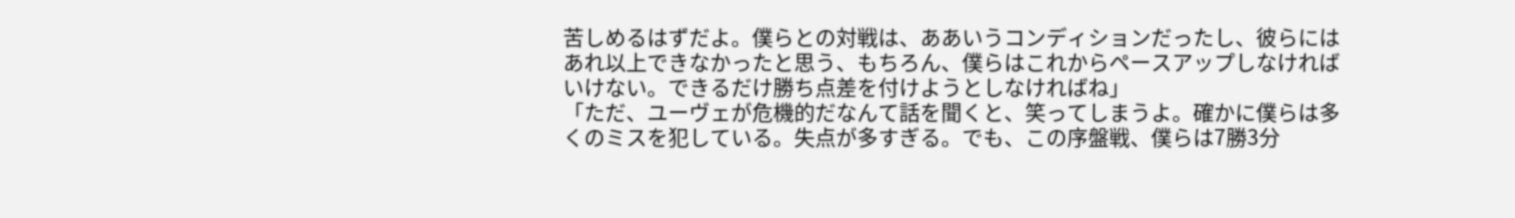苦しめるはずだよ。僕らとの対戦は、ああいうコンディションだったし、彼らにはあれ以上できなかったと思う、もちろん、僕らはこれからペースアップしなければいけない。できるだけ勝ち点差を付けようとしなければね」
「ただ、ユーヴェが危機的だなんて話を聞くと、笑ってしまうよ。確かに僕らは多くのミスを犯している。失点が多すぎる。でも、この序盤戦、僕らは7勝3分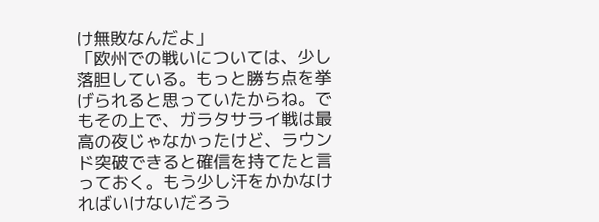け無敗なんだよ」
「欧州での戦いについては、少し落胆している。もっと勝ち点を挙げられると思っていたからね。でもその上で、ガラタサライ戦は最高の夜じゃなかったけど、ラウンド突破できると確信を持てたと言っておく。もう少し汗をかかなければいけないだろう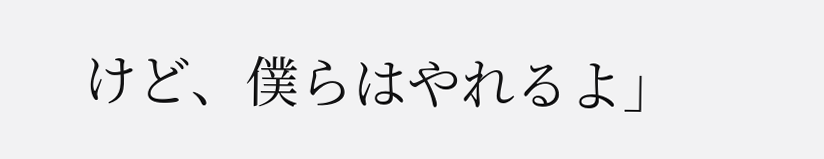けど、僕らはやれるよ」